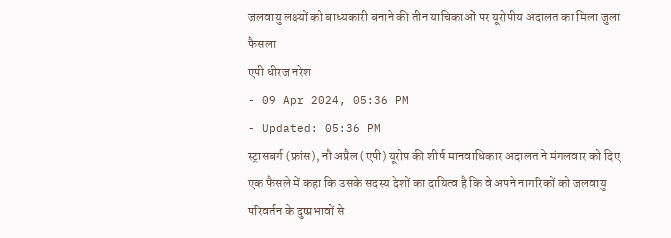जलवायु लक्ष्यों को बाध्यकारी बनाने की तीन याचिकाओं पर यूरोपीय अदालत का मिला जुला फैसला
एपी धीरज नरेश
- 09 Apr 2024, 05:36 PM
- Updated: 05:36 PM
स्ट्रासबर्ग (फ्रांस), नौ अप्रैल (एपी) यूरोप की शीर्ष मानवाधिकार अदालत ने मंगलवार को दिए एक फैसले में कहा कि उसके सदस्य देशों का दायित्व है कि वे अपने नागरिकों को जलवायु परिवर्तन के दुष्प्रभावों से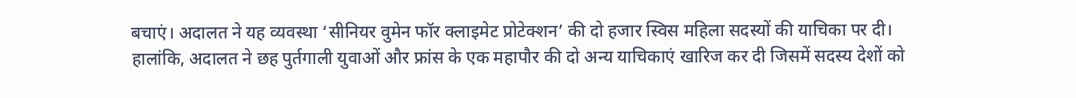बचाएं। अदालत ने यह व्यवस्था ‘सीनियर वुमेन फॉर क्लाइमेट प्रोटेक्शन’ की दो हजार स्विस महिला सदस्यों की याचिका पर दी।
हालांकि, अदालत ने छह पुर्तगाली युवाओं और फ्रांस के एक महापौर की दो अन्य याचिकाएं खारिज कर दी जिसमें सदस्य देशों को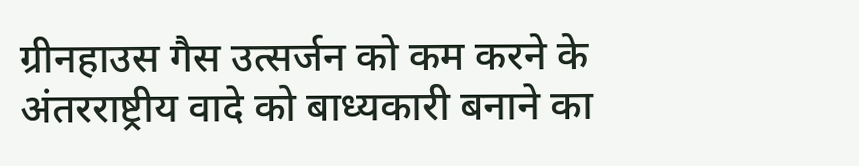ग्रीनहाउस गैस उत्सर्जन को कम करने के अंतरराष्ट्रीय वादे को बाध्यकारी बनाने का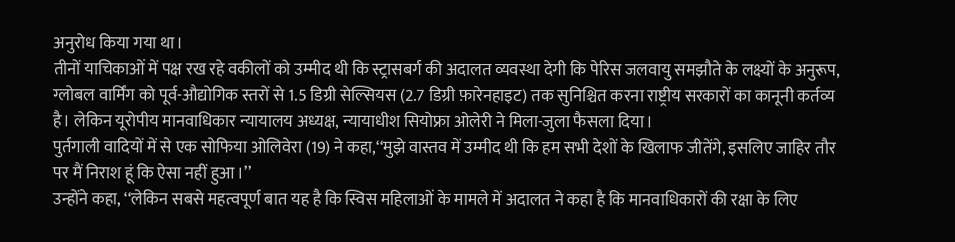अनुरोध किया गया था।
तीनों याचिकाओं में पक्ष रख रहे वकीलों को उम्मीद थी कि स्ट्रासबर्ग की अदालत व्यवस्था देगी कि पेरिस जलवायु समझौते के लक्ष्यों के अनुरूप, ग्लोबल वार्मिंग को पूर्व-औद्योगिक स्तरों से 1.5 डिग्री सेल्सियस (2.7 डिग्री फ़ारेनहाइट) तक सुनिश्चित करना राष्ट्रीय सरकारों का कानूनी कर्तव्य है। लेकिन यूरोपीय मानवाधिकार न्यायालय अध्यक्ष, न्यायाधीश सियोफ्रा ओलेरी ने मिला-जुला फैसला दिया।
पुर्तगाली वादियों में से एक सोफिया ओलिवेरा (19) ने कहा,‘‘मुझे वास्तव में उम्मीद थी कि हम सभी देशों के खिलाफ जीतेंगे, इसलिए जाहिर तौर पर मैं निराश हूं कि ऐसा नहीं हुआ।’’
उन्होंने कहा, ‘‘लेकिन सबसे महत्वपूर्ण बात यह है कि स्विस महिलाओं के मामले में अदालत ने कहा है कि मानवाधिकारों की रक्षा के लिए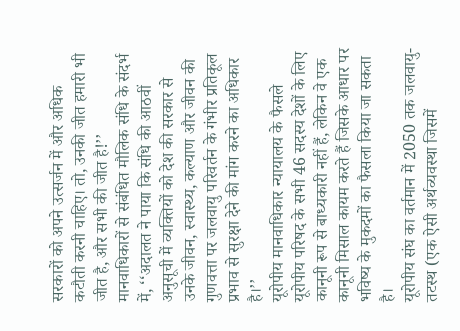सरकारों को अपने उत्सर्जन में और अधिक कटौती करनी चाहिए। तो, उनकी जीत हमारी भी जीत है, और सभी की जीत है!’’
मानवाधिकारों से संबंधित मौलिक संधि के संदर्भ में, ‘‘अदालत ने पाया कि संधि की आठवीं अनुसूची में व्यक्तियों को देश की सरकार से उनके जीवन, स्वास्थ्य, कल्याण और जीवन की गुणवत्ता पर जलवायु परिवर्तन के गंभीर प्रतिकूल प्रभाव से सुरक्षा देने की मांग करने का अधिकार है।’’
यूरोपीय मानवाधिकार न्यायालय के फैसले यूरोपीय परिषद के सभी 46 सदस्य देशों के लिए कानूनी रूप से बाध्यकारी नहीं हैं, लेकिन वे एक कानूनी मिसाल कायम करते हैं जिसके आधार पर भविष्य के मुकदमों का फैसला किया जा सकता है।
यूरोपीय संघ का वर्तमान में 2050 तक जलवायु-तटस्थ (एक ऐसी अर्थव्यवस्था जिसमें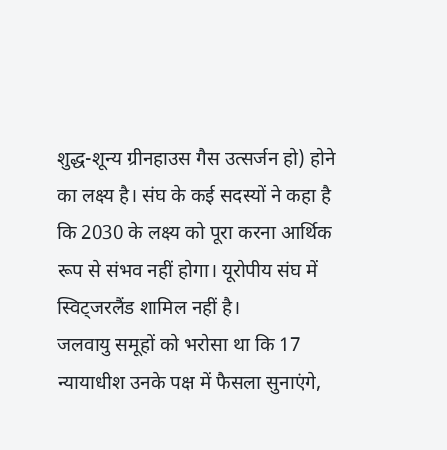शुद्ध-शून्य ग्रीनहाउस गैस उत्सर्जन हो) होने का लक्ष्य है। संघ के कई सदस्यों ने कहा है कि 2030 के लक्ष्य को पूरा करना आर्थिक रूप से संभव नहीं होगा। यूरोपीय संघ में स्विट्जरलैंड शामिल नहीं है।
जलवायु समूहों को भरोसा था कि 17 न्यायाधीश उनके पक्ष में फैसला सुनाएंगे,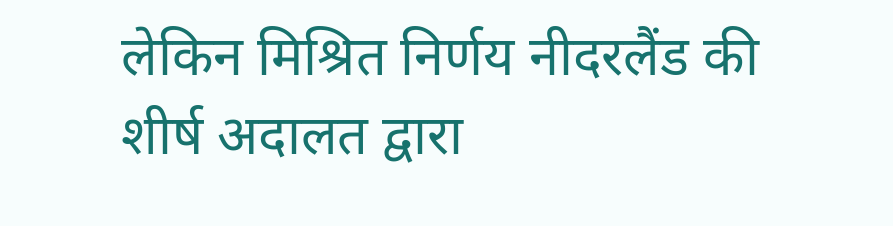लेकिन मिश्रित निर्णय नीदरलैंड की शीर्ष अदालत द्वारा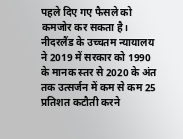पहले दिए गए फैसले को कमजोर कर सकता है। नीदरलैंड के उच्चतम न्यायालय ने 2019 में सरकार को 1990 के मानक स्तर से 2020 के अंत तक उत्सर्जन में कम से कम 25 प्रतिशत कटौती करने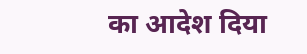का आदेश दिया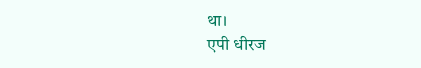था।
एपी धीरज